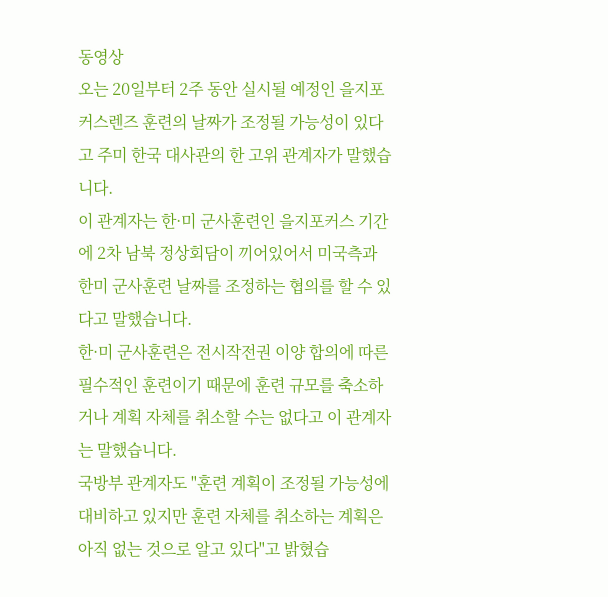동영상
오는 20일부터 2주 동안 실시될 예정인 을지포커스렌즈 훈련의 날짜가 조정될 가능성이 있다고 주미 한국 대사관의 한 고위 관계자가 말했습니다.
이 관계자는 한·미 군사훈련인 을지포커스 기간에 2차 남북 정상회담이 끼어있어서 미국측과 한미 군사훈련 날짜를 조정하는 협의를 할 수 있다고 말했습니다.
한·미 군사훈련은 전시작전권 이양 합의에 따른 필수적인 훈련이기 때문에 훈련 규모를 축소하거나 계획 자체를 취소할 수는 없다고 이 관계자는 말했습니다.
국방부 관계자도 "훈련 계획이 조정될 가능성에 대비하고 있지만 훈련 자체를 취소하는 계획은 아직 없는 것으로 알고 있다"고 밝혔습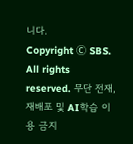니다.
Copyright Ⓒ SBS. All rights reserved. 무단 전재, 재배포 및 AI학습 이용 금지